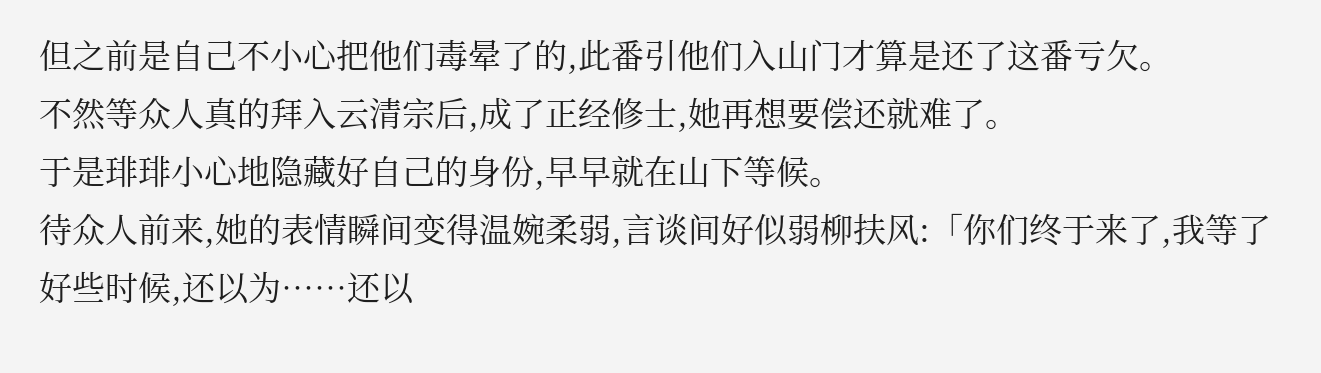但之前是自己不小心把他们毒晕了的,此番引他们入山门才算是还了这番亏欠。
不然等众人真的拜入云清宗后,成了正经修士,她再想要偿还就难了。
于是琲琲小心地隐藏好自己的身份,早早就在山下等候。
待众人前来,她的表情瞬间变得温婉柔弱,言谈间好似弱柳扶风:「你们终于来了,我等了好些时候,还以为……还以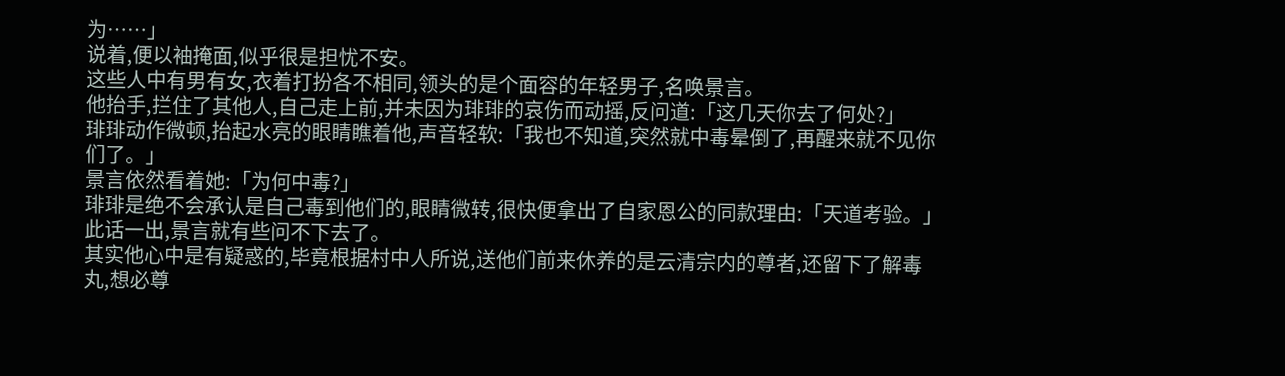为……」
说着,便以袖掩面,似乎很是担忧不安。
这些人中有男有女,衣着打扮各不相同,领头的是个面容的年轻男子,名唤景言。
他抬手,拦住了其他人,自己走上前,并未因为琲琲的哀伤而动摇,反问道:「这几天你去了何处?」
琲琲动作微顿,抬起水亮的眼睛瞧着他,声音轻软:「我也不知道,突然就中毒晕倒了,再醒来就不见你们了。」
景言依然看着她:「为何中毒?」
琲琲是绝不会承认是自己毒到他们的,眼睛微转,很快便拿出了自家恩公的同款理由:「天道考验。」
此话一出,景言就有些问不下去了。
其实他心中是有疑惑的,毕竟根据村中人所说,送他们前来休养的是云清宗内的尊者,还留下了解毒丸,想必尊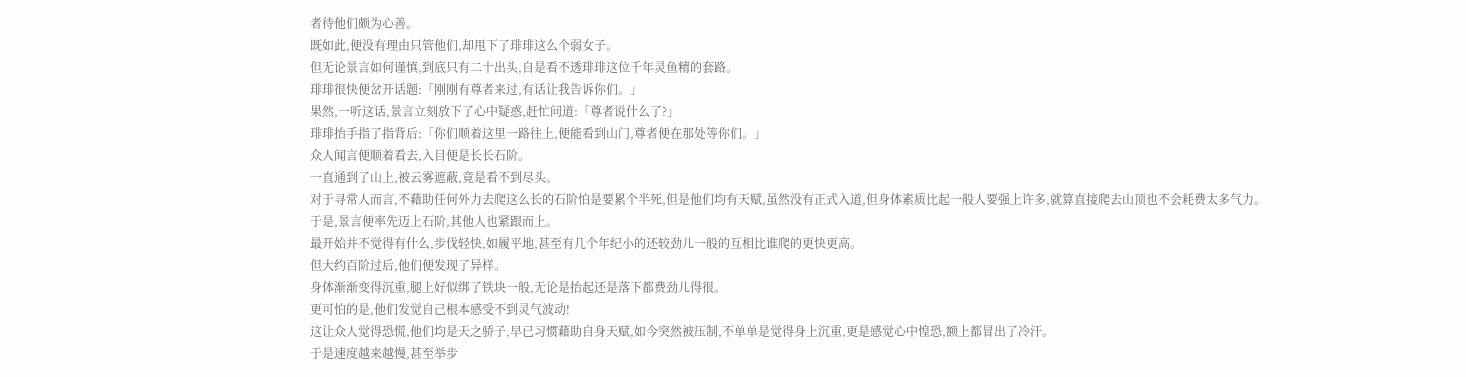者待他们颇为心善。
既如此,便没有理由只管他们,却甩下了琲琲这么个弱女子。
但无论景言如何谨慎,到底只有二十出头,自是看不透琲琲这位千年灵鱼精的套路。
琲琲很快便岔开话题:「刚刚有尊者来过,有话让我告诉你们。」
果然,一听这话,景言立刻放下了心中疑惑,赶忙问道:「尊者说什么了?」
琲琲抬手指了指背后:「你们顺着这里一路往上,便能看到山门,尊者便在那处等你们。」
众人闻言便顺着看去,入目便是长长石阶。
一直通到了山上,被云雾遮蔽,竟是看不到尽头。
对于寻常人而言,不藉助任何外力去爬这么长的石阶怕是要累个半死,但是他们均有天赋,虽然没有正式入道,但身体素质比起一般人要强上许多,就算直接爬去山顶也不会耗费太多气力。
于是,景言便率先迈上石阶,其他人也紧跟而上。
最开始并不觉得有什么,步伐轻快,如履平地,甚至有几个年纪小的还较劲儿一般的互相比谁爬的更快更高。
但大约百阶过后,他们便发现了异样。
身体渐渐变得沉重,腿上好似绑了铁块一般,无论是抬起还是落下都费劲儿得很。
更可怕的是,他们发觉自己根本感受不到灵气波动!
这让众人觉得恐慌,他们均是天之骄子,早已习惯藉助自身天赋,如今突然被压制,不单单是觉得身上沉重,更是感觉心中惶恐,额上都冒出了冷汗。
于是速度越来越慢,甚至举步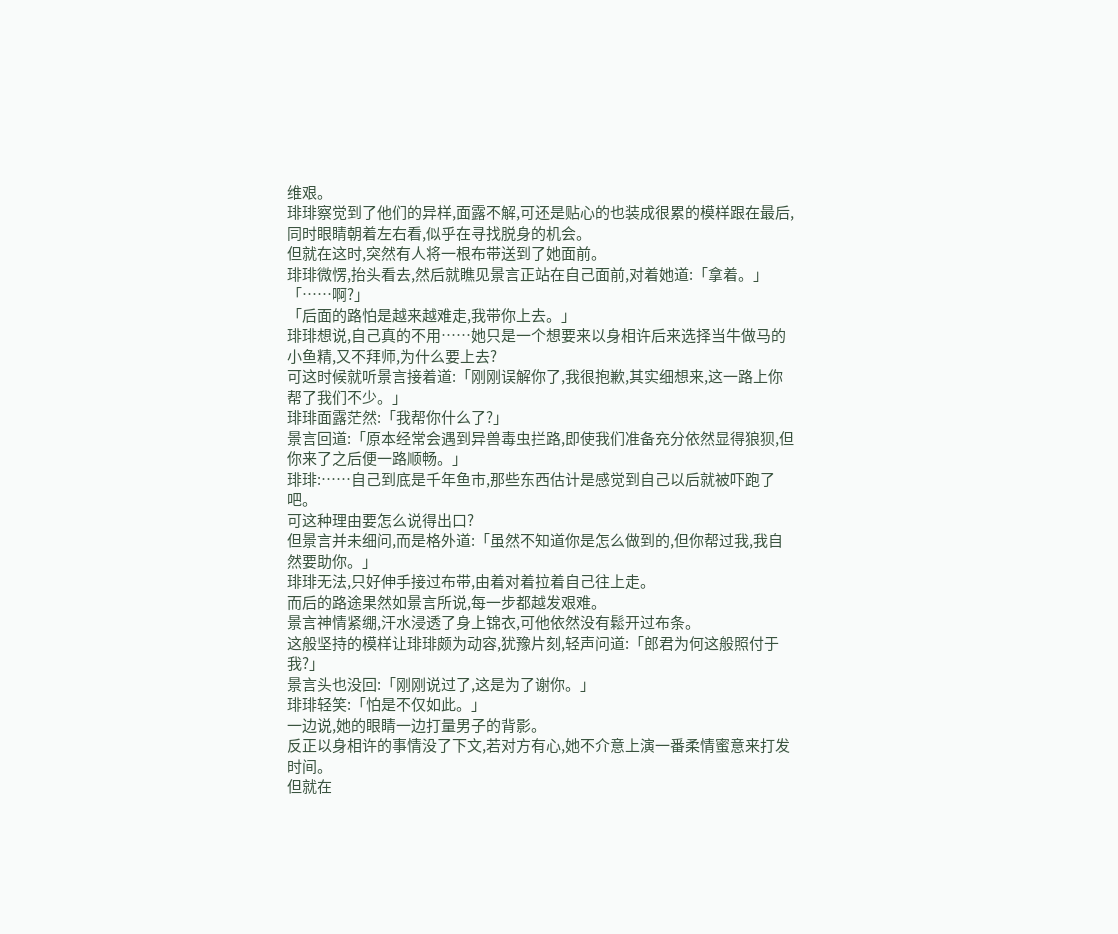维艰。
琲琲察觉到了他们的异样,面露不解,可还是贴心的也装成很累的模样跟在最后,同时眼睛朝着左右看,似乎在寻找脱身的机会。
但就在这时,突然有人将一根布带送到了她面前。
琲琲微愣,抬头看去,然后就瞧见景言正站在自己面前,对着她道:「拿着。」
「……啊?」
「后面的路怕是越来越难走,我带你上去。」
琲琲想说,自己真的不用……她只是一个想要来以身相许后来选择当牛做马的小鱼精,又不拜师,为什么要上去?
可这时候就听景言接着道:「刚刚误解你了,我很抱歉,其实细想来,这一路上你帮了我们不少。」
琲琲面露茫然:「我帮你什么了?」
景言回道:「原本经常会遇到异兽毒虫拦路,即使我们准备充分依然显得狼狈,但你来了之后便一路顺畅。」
琲琲:……自己到底是千年鱼巿,那些东西估计是感觉到自己以后就被吓跑了吧。
可这种理由要怎么说得出口?
但景言并未细问,而是格外道:「虽然不知道你是怎么做到的,但你帮过我,我自然要助你。」
琲琲无法,只好伸手接过布带,由着对着拉着自己往上走。
而后的路途果然如景言所说,每一步都越发艰难。
景言神情紧绷,汗水浸透了身上锦衣,可他依然没有鬆开过布条。
这般坚持的模样让琲琲颇为动容,犹豫片刻,轻声问道:「郎君为何这般照付于我?」
景言头也没回:「刚刚说过了,这是为了谢你。」
琲琲轻笑:「怕是不仅如此。」
一边说,她的眼睛一边打量男子的背影。
反正以身相许的事情没了下文,若对方有心,她不介意上演一番柔情蜜意来打发时间。
但就在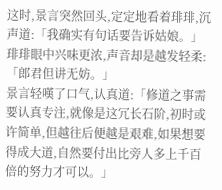这时,景言突然回头,定定地看着琲琲,沉声道:「我确实有句话要告诉姑娘。」
琲琲眼中兴味更浓,声音却是越发轻柔:「郎君但讲无妨。」
景言轻嘆了口气,认真道:「修道之事需要认真专注,就像是这冗长石阶,初时或许简单,但越往后便越是艰难,如果想要得成大道,自然要付出比旁人多上千百倍的努力才可以。」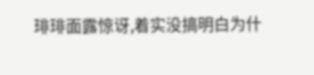琲琲面露惊讶,着实没搞明白为什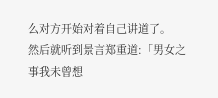么对方开始对着自己讲道了。
然后就听到景言郑重道:「男女之事我未曾想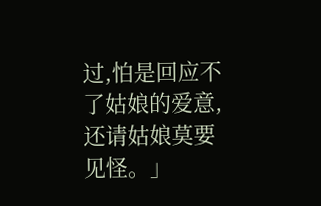过,怕是回应不了姑娘的爱意,还请姑娘莫要见怪。」